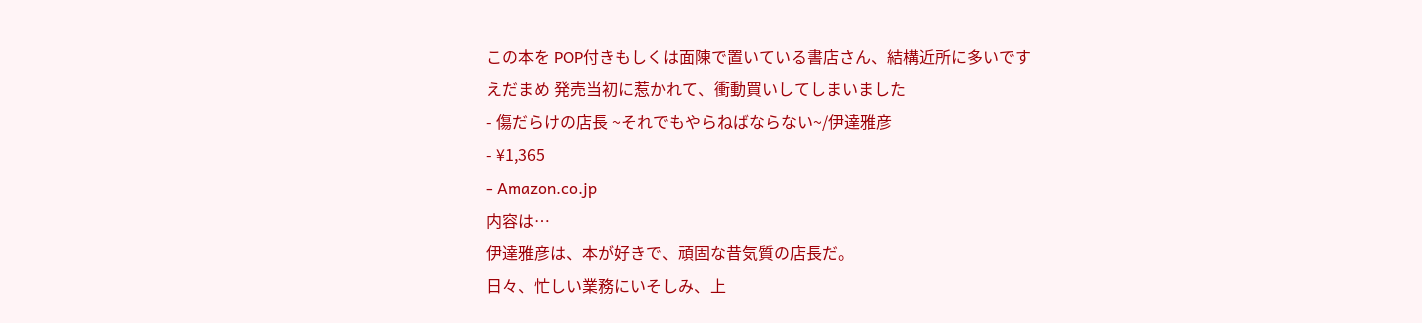この本を POP付きもしくは面陳で置いている書店さん、結構近所に多いです
えだまめ 発売当初に惹かれて、衝動買いしてしまいました
- 傷だらけの店長 ~それでもやらねばならない~/伊達雅彦
- ¥1,365
- Amazon.co.jp
内容は…
伊達雅彦は、本が好きで、頑固な昔気質の店長だ。
日々、忙しい業務にいそしみ、上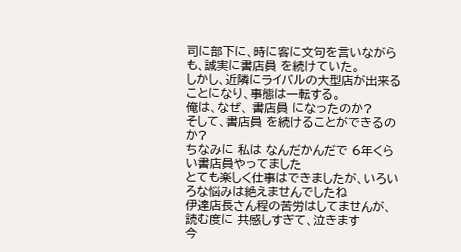司に部下に、時に客に文句を言いながらも、誠実に書店員 を続けていた。
しかし、近隣にライバルの大型店が出来ることになり、事態は一転する。
俺は、なぜ、 書店員 になったのか?
そして、書店員 を続けることができるのか?
ちなみに 私は なんだかんだで 6年くらい書店員やってました
とても楽しく仕事はできましたが、いろいろな悩みは絶えませんでしたね
伊達店長さん程の苦労はしてませんが、読む度に 共感しすぎて、泣きます
今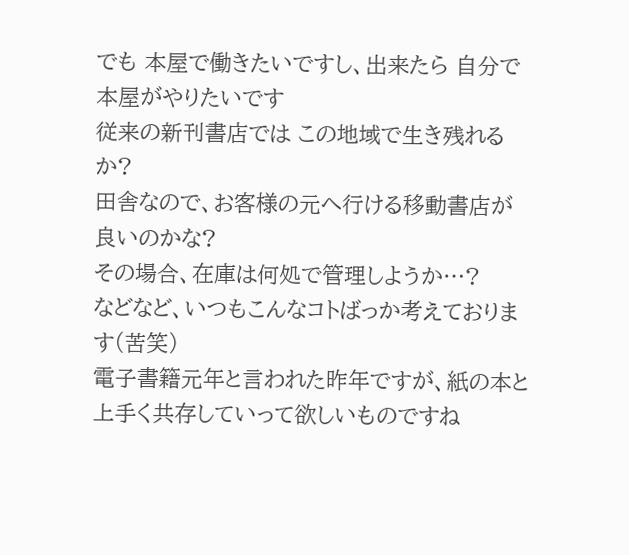でも 本屋で働きたいですし、出来たら 自分で本屋がやりたいです
従来の新刊書店では この地域で生き残れるか?
田舎なので、お客様の元へ行ける移動書店が良いのかな?
その場合、在庫は何処で管理しようか…?
などなど、いつもこんなコトばっか考えております(苦笑)
電子書籍元年と言われた昨年ですが、紙の本と上手く共存していって欲しいものですね